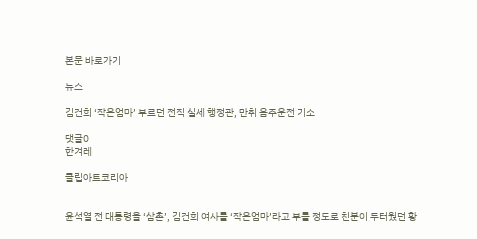본문 바로가기

뉴스

김건희 ‘작은엄마’ 부르던 전직 실세 행정관, 만취 음주운전 기소

댓글0
한겨레

클립아트코리아


윤석열 전 대통령을 ‘삼촌’, 김건희 여사를 ‘작은엄마’라고 부를 정도로 친분이 두터웠던 황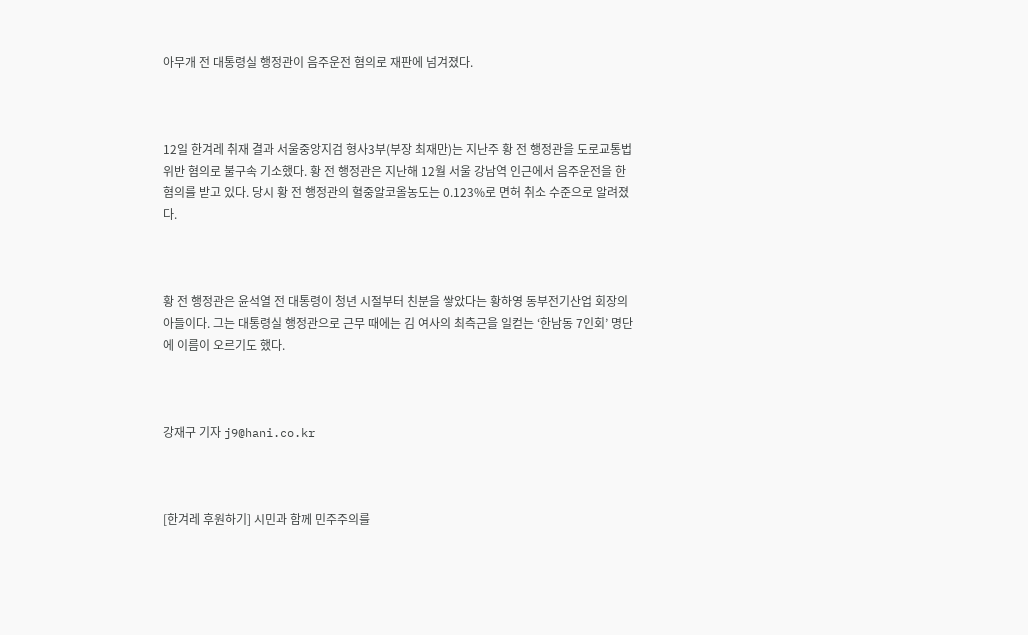아무개 전 대통령실 행정관이 음주운전 혐의로 재판에 넘겨졌다.



12일 한겨레 취재 결과 서울중앙지검 형사3부(부장 최재만)는 지난주 황 전 행정관을 도로교통법 위반 혐의로 불구속 기소했다. 황 전 행정관은 지난해 12월 서울 강남역 인근에서 음주운전을 한 혐의를 받고 있다. 당시 황 전 행정관의 혈중알코올농도는 0.123%로 면허 취소 수준으로 알려졌다.



황 전 행정관은 윤석열 전 대통령이 청년 시절부터 친분을 쌓았다는 황하영 동부전기산업 회장의 아들이다. 그는 대통령실 행정관으로 근무 때에는 김 여사의 최측근을 일컫는 ‘한남동 7인회’ 명단에 이름이 오르기도 했다.



강재구 기자 j9@hani.co.kr



[한겨레 후원하기] 시민과 함께 민주주의를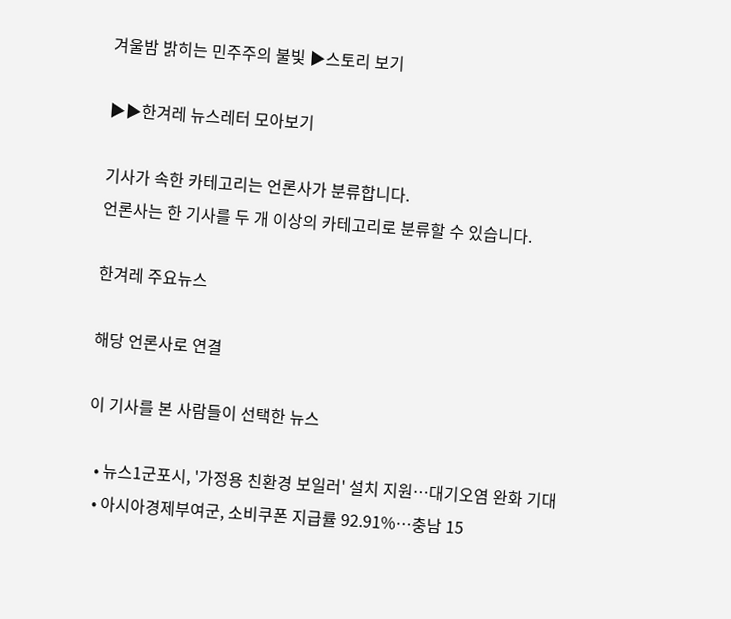겨울밤 밝히는 민주주의 불빛 ▶스토리 보기

▶▶한겨레 뉴스레터 모아보기

기사가 속한 카테고리는 언론사가 분류합니다.
언론사는 한 기사를 두 개 이상의 카테고리로 분류할 수 있습니다.

한겨레 주요뉴스

해당 언론사로 연결

이 기사를 본 사람들이 선택한 뉴스

  • 뉴스1군포시, '가정용 친환경 보일러' 설치 지원…대기오염 완화 기대
  • 아시아경제부여군, 소비쿠폰 지급률 92.91%…충남 15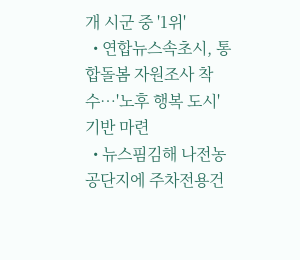개 시군 중 '1위'
  • 연합뉴스속초시, 통합돌봄 자원조사 착수…'노후 행복 도시' 기반 마련
  • 뉴스핌김해 나전농공단지에 주차전용건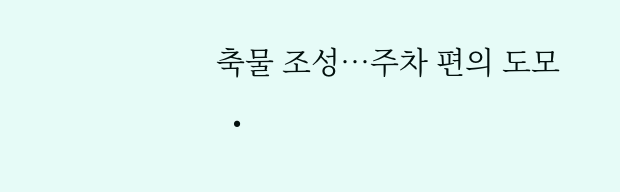축물 조성…주차 편의 도모
  •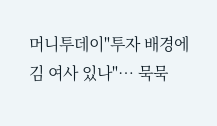머니투데이"투자 배경에 김 여사 있나"… 묵묵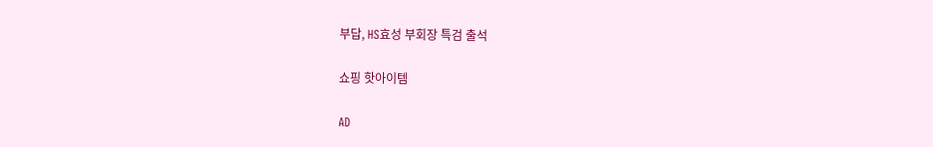부답, HS효성 부회장 특검 출석

쇼핑 핫아이템

AD